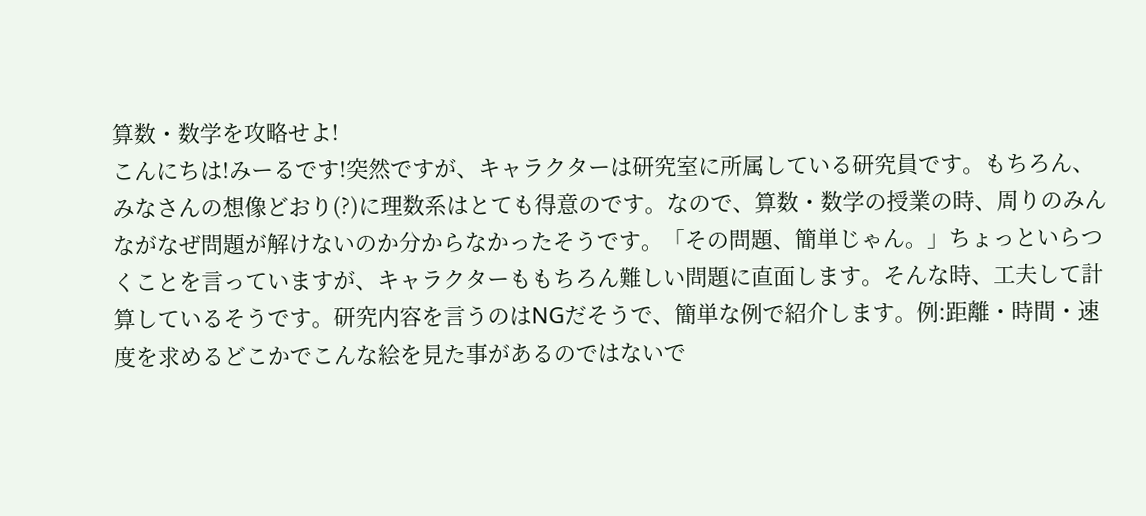算数・数学を攻略せよ!
こんにちは!みーるです!突然ですが、キャラクターは研究室に所属している研究員です。もちろん、みなさんの想像どおり(?)に理数系はとても得意のです。なので、算数・数学の授業の時、周りのみんながなぜ問題が解けないのか分からなかったそうです。「その問題、簡単じゃん。」ちょっといらつくことを言っていますが、キャラクターももちろん難しい問題に直面します。そんな時、工夫して計算しているそうです。研究内容を言うのはNGだそうで、簡単な例で紹介します。例:距離・時間・速度を求めるどこかでこんな絵を見た事があるのではないで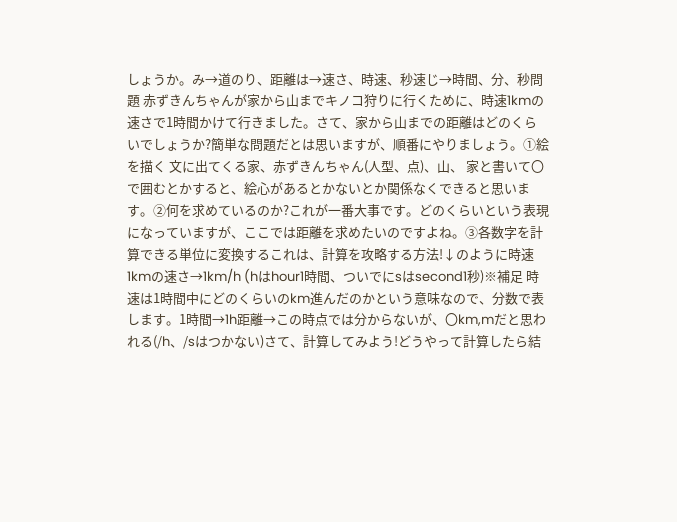しょうか。み→道のり、距離は→速さ、時速、秒速じ→時間、分、秒問題 赤ずきんちゃんが家から山までキノコ狩りに行くために、時速1kmの速さで1時間かけて行きました。さて、家から山までの距離はどのくらいでしょうか?簡単な問題だとは思いますが、順番にやりましょう。①絵を描く 文に出てくる家、赤ずきんちゃん(人型、点)、山、 家と書いて〇で囲むとかすると、絵心があるとかないとか関係なくできると思います。②何を求めているのか?これが一番大事です。どのくらいという表現になっていますが、ここでは距離を求めたいのですよね。③各数字を計算できる単位に変換するこれは、計算を攻略する方法!↓のように時速1kmの速さ→1km/h (hはhour1時間、ついでにsはsecond1秒)※補足 時速は1時間中にどのくらいのkm進んだのかという意味なので、分数で表します。1時間→1h距離→この時点では分からないが、〇km,mだと思われる(/h、/sはつかない)さて、計算してみよう!どうやって計算したら結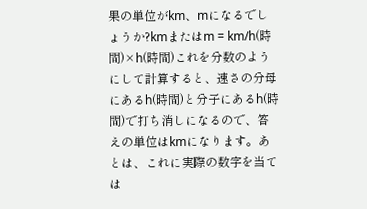果の単位がkm、mになるでしょうか?kmまたはm = km/h(時間)×h(時間)これを分数のようにして計算すると、速さの分母にあるh(時間)と分子にあるh(時間)で打ち消しになるので、答えの単位はkmになります。あとは、これに実際の数字を当ては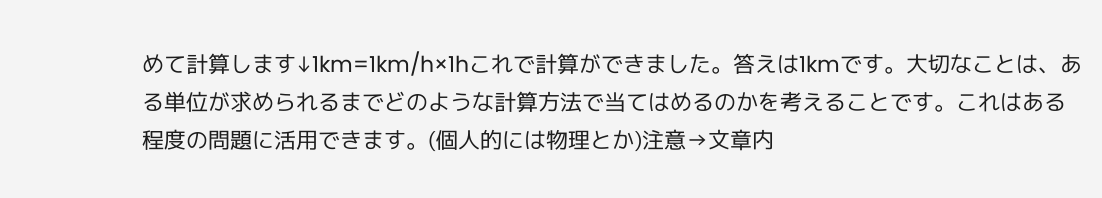めて計算します↓1km=1km/h×1hこれで計算ができました。答えは1kmです。大切なことは、ある単位が求められるまでどのような計算方法で当てはめるのかを考えることです。これはある程度の問題に活用できます。(個人的には物理とか)注意→文章内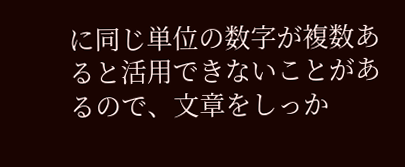に同じ単位の数字が複数あると活用できないことがあるので、文章をしっか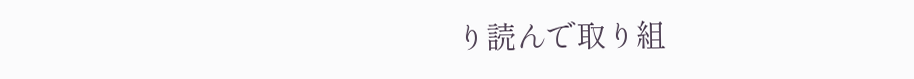り読んで取り組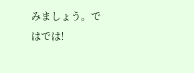みましょう。ではでは!